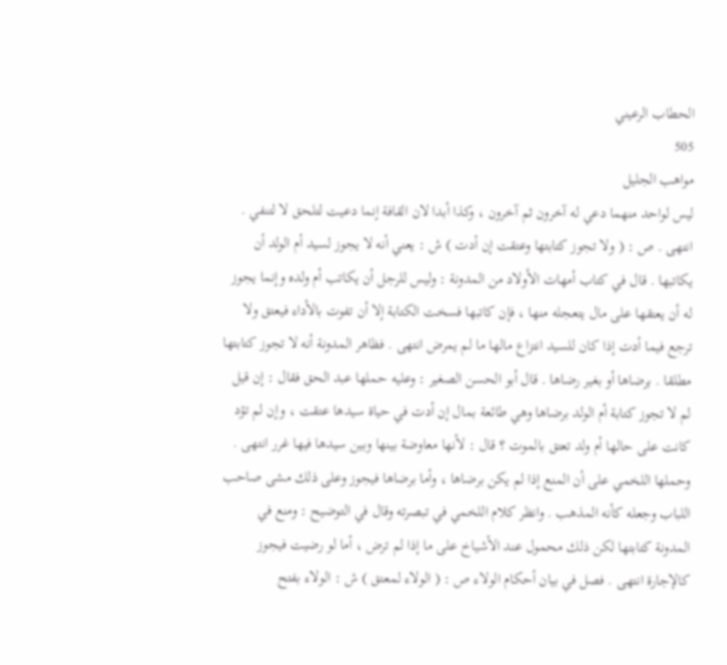الحطاب الرعيني
505
مواهب الجليل
ليس لواحد منهما دعي له آخرون ثم آخرون ، وكذا أبدا لان القافة إنما دعيت لتلحق لا لتنفي . انتهى . ص : ( ولا تجوز كتابتها وعتقت إن أدت ) ش : يعني أنه لا يجوز لسيد أم الولد أن يكاتبها . قال في كتاب أمهات الأولاد من المدونة : وليس للرجل أن يكاتب أم ولده وإنما يجوز له أن يعتقها على مال يتعجله منها ، فإن كاتبها فسخت الكتابة إلا أن تفوت بالأداء فيعتق ولا ترجع فيما أدت إذا كان للسيد انتزاع مالها ما لم يمرض انتهى . فظاهر المدونة أنه لا تجوز كتابتها مطلقا . برضاها أو بغير رضاها . قال أبو الحسن الصغير : وعليه حملها عبد الحق فقال : إن قيل لم لا تجوز كتابة أم الولد برضاها وهي طائعة بمال إن أدت في حياة سيدها عتقت ، وإن لم تؤد كانت على حالها أم ولد تعتق بالموت ؟ قال : لأنها معاوضة بينها وبين سيدها فيها غرر انتهى . وحملها اللخمي على أن المنع إذا لم يكن برضاها ، وأما برضاها فيجوز وعلى ذلك مشى صاحب اللباب وجعله كأنه المذهب . وانظر كلام اللخمي في تبصرته وقال في التوضيح : ومنع في المدونة كتابتها لكن ذلك محمول عند الأشياخ على ما إذا لم ترض ، أما لو رضيت فيجوز كالإجارة انتهى . فصل في بيان أحكام الولاء ص : ( الولاء لمعتق ) ش : الولاء بفتح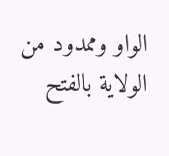الواو وممدود من الولاية بالفتح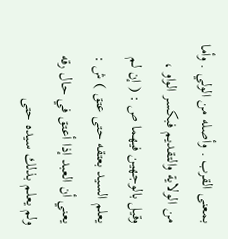بمعنى القرب . وأصله من الولي . وأما من الولاية والتقديم فبكسر الواو ، وقيل بالوجهين فيهما ص : ( إن لم يعلم السيد بعتقه حتى عتق ) ش : يعني أن العبد إذا أعتق في حال رقه ولم يعلم بذلك سيده حتى